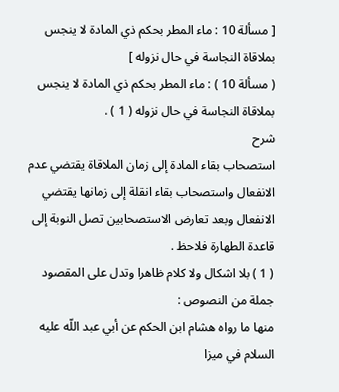[ مسألة 10 : ماء المطر بحكم ذي المادة لا ينجس بملاقاة النجاسة في حال نزوله ]
( مسألة 10 ) : ماء المطر بحكم ذي المادة لا ينجس بملاقاة النجاسة في حال نزوله ( 1 ) .
شرح
استصحاب بقاء المادة إلى زمان الملاقاة يقتضي عدم الانفعال واستصحاب بقاء انقلة إلى زمانها يقتضي الانفعال وبعد تعارض الاستصحابين تصل النوبة إلى قاعدة الطهارة فلاحظ .
( 1 ) بلا اشكال ولا كلام ظاهرا وتدل على المقصود جملة من النصوص :
منها ما رواه هشام ابن الحكم عن أبي عبد اللّه عليه السلام في ميزا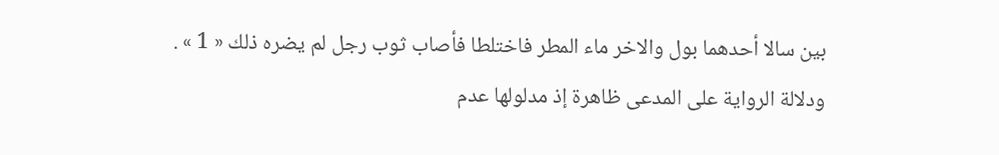بين سالا أحدهما بول والاخر ماء المطر فاختلطا فأصاب ثوب رجل لم يضره ذلك « 1 » .
ودلالة الرواية على المدعى ظاهرة إذ مدلولها عدم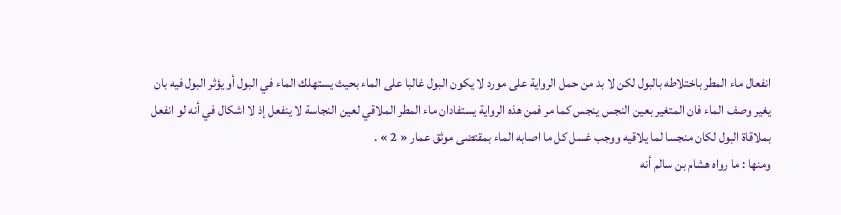انفعال ماء المطر باختلاطه بالبول لكن لا بد من حمل الرواية على مورد لا يكون البول غالبا على الماء بحيث يستهلك الماء في البول أو يؤثر البول فيه بان يغير وصف الماء فان المتغير بعين النجس ينجس كما مر فمن هذه الرواية يستفادان ماء المطر الملاقي لعين النجاسة لا ينفعل إذ لا اشكال في أنه لو انفعل بملاقاة البول لكان منجسا لما يلاقيه ووجب غسل كل ما اصابه الماء بمقتضى موثق عمار « 2 » .
ومنها : ما رواه هشام بن سالم أنه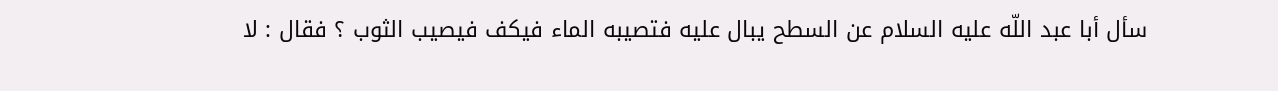سأل أبا عبد اللّه عليه السلام عن السطح يبال عليه فتصيبه الماء فيكف فيصيب الثوب ؟ فقال : لا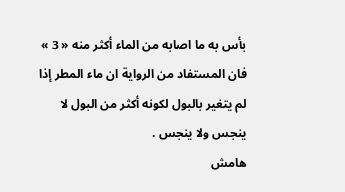بأس به ما اصابه من الماء أكثر منه « 3 » فان المستفاد من الرواية ان ماء المطر إذا لم يتغير بالبول لكونه أكثر من البول لا ينجس ولا ينجس .
هامش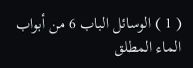( 1 ) الوسائل الباب 6 من أبواب الماء المطلق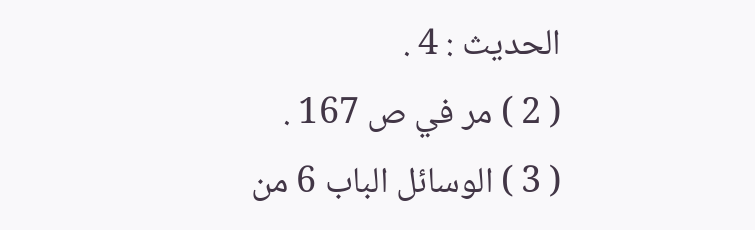الحديث : 4 .
( 2 ) مر في ص 167 .
( 3 ) الوسائل الباب 6 من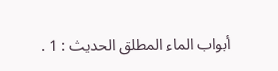أبواب الماء المطلق الحديث : 1 .